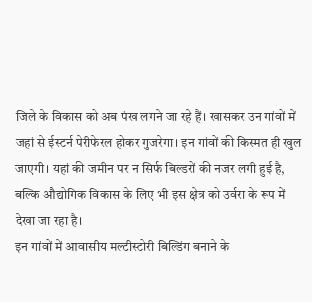जिले के विकास को अब पंख लगने जा रहे हैं। खासकर उन गांवों में जहां से ईस्टर्न पेरीफेरल होकर गुजरेगा। इन गांवों की किस्मत ही खुल जाएगी। यहां की जमीन पर न सिर्फ बिल्डरों की नजर लगी हुई है, बल्कि औद्योगिक विकास के लिए भी इस क्षेत्र को उर्वरा के रूप में देखा जा रहा है।
इन गांवों में आवासीय मल्टीस्टोरी बिल्डिंग बनाने के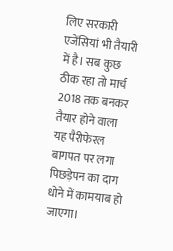लिए सरकारी एजेंसियां भी तैयारी में है। सब कुछ ठीक रहा तो मार्च 2018 तक बनकर तैयार होने वाला यह पैरीफेरल बागपत पर लगा पिछड़ेपन का दाग धोने में कामयाब हो जाएगा।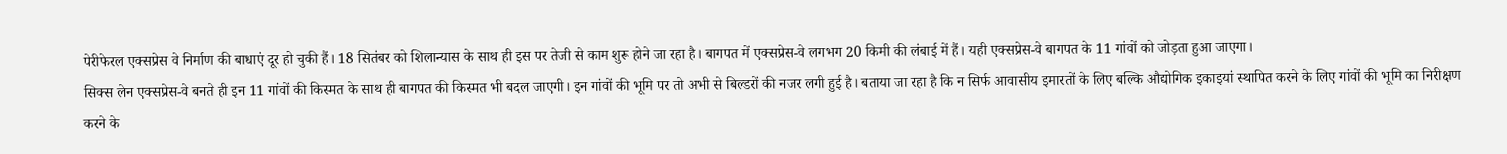पेरीफेरल एक्सप्रेस वे निर्माण की बाधाएं दूर हो चुकी हैं। 18 सितंबर को शिलान्यास के साथ ही इस पर तेजी से काम शुरू होने जा रहा है। बागपत में एक्सप्रेस-वे लगभग 20 किमी की लंबाई में हैं। यही एक्सप्रेस-वे बागपत के 11 गांवों को जोड़ता हुआ जाएगा।
सिक्स लेन एक्सप्रेस-वे बनते ही इन 11 गांवों की किस्मत के साथ ही बागपत की किस्मत भी बदल जाएगी। इन गांवों की भूमि पर तो अभी से बिल्डरों की नजर लगी हुई है। बताया जा रहा है कि न सिर्फ आवासीय इमारतों के लिए बल्कि औद्योगिक इकाइयां स्थापित करने के लिए गांवों की भूमि का निरीक्षण करने के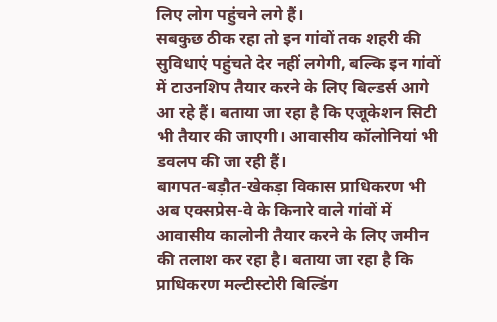लिए लोग पहुंचने लगे हैं।
सबकुछ ठीक रहा तो इन गांवों तक शहरी की सुविधाएं पहुंचते देर नहीं लगेगी, बल्कि इन गांवों में टाउनशिप तैयार करने के लिए बिल्डर्स आगे आ रहे हैं। बताया जा रहा है कि एजूकेशन सिटी भी तैयार की जाएगी। आवासीय कॉलोनियां भी डवलप की जा रही हैं।
बागपत-बड़ौत-खेकड़ा विकास प्राधिकरण भी अब एक्सप्रेस-वे के किनारे वाले गांवों में आवासीय कालोनी तैयार करने के लिए जमीन की तलाश कर रहा है। बताया जा रहा है कि प्राधिकरण मल्टीस्टोरी बिल्डिंग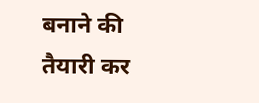बनाने की तैयारी कर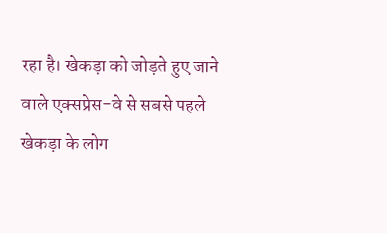रहा है। खेकड़ा को जोड़ते हुए जाने वाले एक्सप्रेस-वे से सबसे पहले खेकड़ा के लोग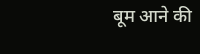बूम आने की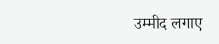उम्मीद लगाए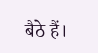बैठे हैं।